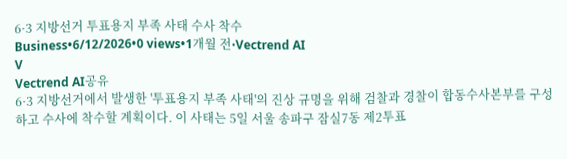6·3 지방선거 투표용지 부족 사태 수사 착수
Business•6/12/2026•0 views•1개월 전•Vectrend AI
V
Vectrend AI공유
6·3 지방선거에서 발생한 '투표용지 부족 사태'의 진상 규명을 위해 검찰과 경찰이 합동수사본부를 구성하고 수사에 착수할 계획이다. 이 사태는 5일 서울 송파구 잠실7동 제2투표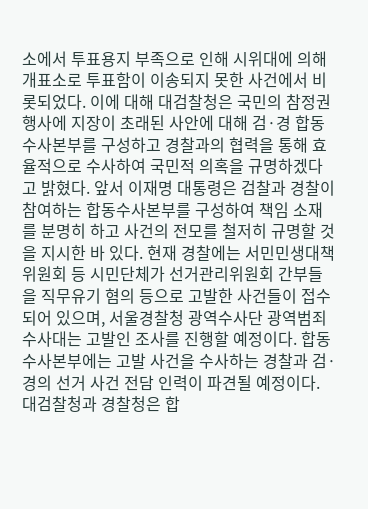소에서 투표용지 부족으로 인해 시위대에 의해 개표소로 투표함이 이송되지 못한 사건에서 비롯되었다. 이에 대해 대검찰청은 국민의 참정권 행사에 지장이 초래된 사안에 대해 검·경 합동수사본부를 구성하고 경찰과의 협력을 통해 효율적으로 수사하여 국민적 의혹을 규명하겠다고 밝혔다. 앞서 이재명 대통령은 검찰과 경찰이 참여하는 합동수사본부를 구성하여 책임 소재를 분명히 하고 사건의 전모를 철저히 규명할 것을 지시한 바 있다. 현재 경찰에는 서민민생대책위원회 등 시민단체가 선거관리위원회 간부들을 직무유기 혐의 등으로 고발한 사건들이 접수되어 있으며, 서울경찰청 광역수사단 광역범죄수사대는 고발인 조사를 진행할 예정이다. 합동수사본부에는 고발 사건을 수사하는 경찰과 검·경의 선거 사건 전담 인력이 파견될 예정이다. 대검찰청과 경찰청은 합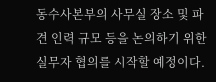동수사본부의 사무실 장소 및 파견 인력 규모 등을 논의하기 위한 실무자 협의를 시작할 예정이다.